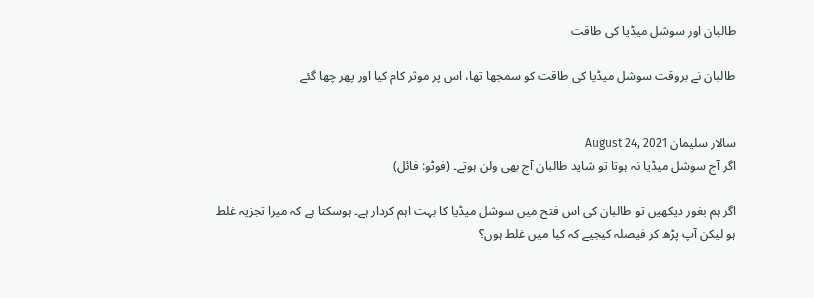طالبان اور سوشل میڈیا کی طاقت

طالبان نے بروقت سوشل میڈیا کی طاقت کو سمجھا تھا، اس پر موثر کام کیا اور پھر چھا گئے


سالار سلیمان August 24, 2021
اگر آج سوشل میڈیا نہ ہوتا تو شاید طالبان آج بھی ولن ہوتے۔ (فوٹو: فائل)

اگر ہم بغور دیکھیں تو طالبان کی اس فتح میں سوشل میڈیا کا بہت اہم کردار ہے۔ ہوسکتا ہے کہ میرا تجزیہ غلط ہو لیکن آپ پڑھ کر فیصلہ کیجیے کہ کیا میں غلط ہوں؟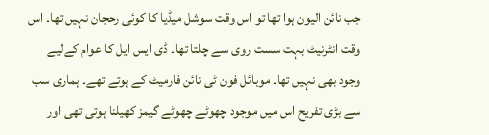جب نائن الیون ہوا تھا تو اس وقت سوشل میڈیا کا کوئی رحجان نہیں تھا۔ اس وقت انٹرنیٹ بہت سست روی سے چلتا تھا۔ ڈی ایس ایل کا عوام کےلیے وجود بھی نہیں تھا۔ موبائل فون ٹی نائن فارمیٹ کے ہوتے تھے۔ ہماری سب سے بڑی تفریح اس میں موجود چھوٹے چھوٹے گیمز کھیلنا ہوتی تھی اور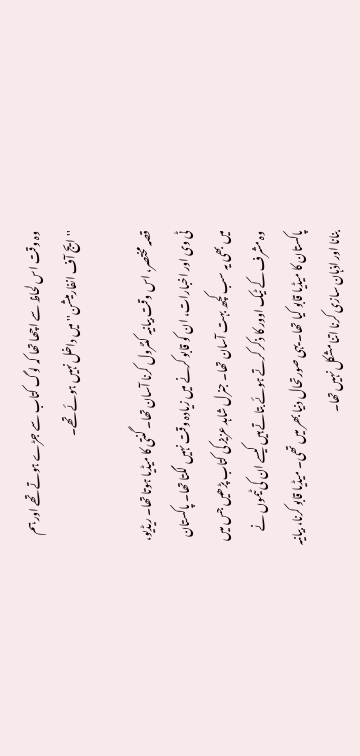وہ وقت اس لحاظ سے اچھا تھا کہ لوگ کتاب سے جڑے ہوتے تھے اور ہم ''ایج آف انفارمیشن'' میں داخل نہیں ہوئے تھے۔

قصہ مختصر، اس وقت بیانیہ کنٹرول کرنا آسان تھا۔ گنتی کا میڈیا ہوتا تھا۔ ریڈیو، ٹی وی اور اخبارات، ان کو قابو کرنے میں زیادہ وقت نہیں لگتا تھا۔ پاکستان میں بھی یہ سب کچھ بہت آسان تھا۔ جنرل شاہد عزیز کی کتاب پڑھیں جس میں وہ مشرف کے ٹیک اوور کا ذکر کرتے ہوئے بتاتے ہیں کیسے ان کی ٹیموں نے پاکستان کا میڈیا قابو کیا تھا۔ یہی صورتحال دنیا بھر میں تھی۔ میڈیا قابو کرنا، بیانیہ بنانا اور اذہان سازی کرنا اتنا مشکل نہیں تھا۔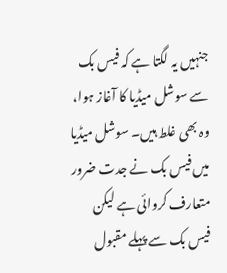جنہیں یہ لگتا ہے کہ فیس بک سے سوشل میڈیا کا آغاز ہوا، وہ بھی غلط ہیں۔ سوشل میڈیا میں فیس بک نے جدت ضرور متعارف کروائی ہے لیکن فیس بک سے پہلے مقبول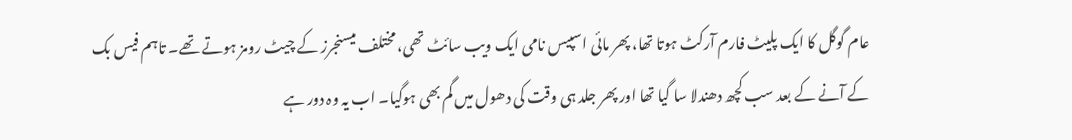عام گوگل کا ایک پلیٹ فارم آرکٹ ہوتا تھا، پھر مائی اسپیس نامی ایک ویب سائٹ تھی، مختلف میسنجرز کے چیٹ رومز ہوتے تھے۔ تاہم فیس بک کے آنے کے بعد سب کچھ دھندلا سا گیا تھا اور پھر جلد ہی وقت کی دھول میں گم بھی ہوگیا۔ اب یہ وہ دور ہے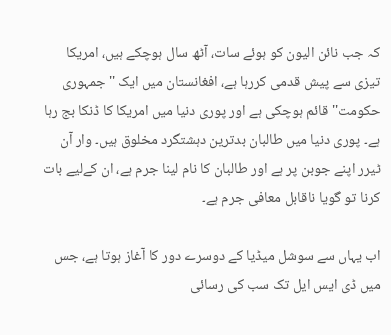کہ جب نائن الیون کو ہوئے سات، آٹھ سال ہوچکے ہیں، امریکا تیزی سے پیش قدمی کررہا ہے، افغانستان میں ایک ''جمہوری حکومت'' قائم ہوچکی ہے اور پوری دنیا میں امریکا کا ڈنکا بج رہا ہے۔ پوری دنیا میں طالبان بدترین دہشتگرد مخلوق ہیں۔ وار آن ٹیرر اپنے جوبن پر ہے اور طالبان کا نام لینا جرم ہے، ان کےلیے بات کرنا تو گویا ناقابل معافی جرم ہے۔

اب یہاں سے سوشل میڈیا کے دوسرے دور کا آغاز ہوتا ہے، جس میں ڈی ایس ایل تک سب کی رسائی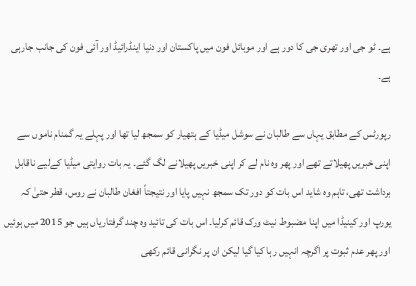ہے۔ ٹو جی اور تھری جی کا دور ہے اور موبائل فون میں پاکستان اور دنیا اینڈرائیڈ اور آئی فون کی جانب جارہی ہے۔

رپورٹس کے مطابق یہاں سے طالبان نے سوشل میڈیا کے ہتھیار کو سمجھ لیا تھا اور پہلے یہ گمنام ناموں سے اپنی خبریں پھیلاتے تھے اور پھر وہ نام لے کر اپنی خبریں پھیلانے لگ گئے۔ یہ بات روایتی میڈیا کےلیے ناقابل برداشت تھی، تاہم وہ شاید اس بات کو دور تک سمجھ نہیں پایا اور نتیجتاً افغان طالبان نے روس، قطر حتیٰ کہ یورپ اور کینیڈا میں اپنا مضبوط نیٹ ورک قائم کرلیا۔ اس بات کی تائید وہ چند گرفتاریاں ہیں جو 2015 میں ہوئیں اور پھر عدم ثبوت پر اگرچہ انہیں رہا کیا گیا لیکن ان پر نگرانی قائم رکھی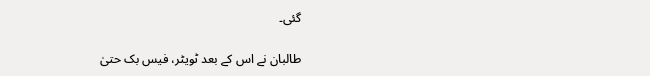گئی۔

طالبان نے اس کے بعد ٹویٹر، فیس بک حتیٰ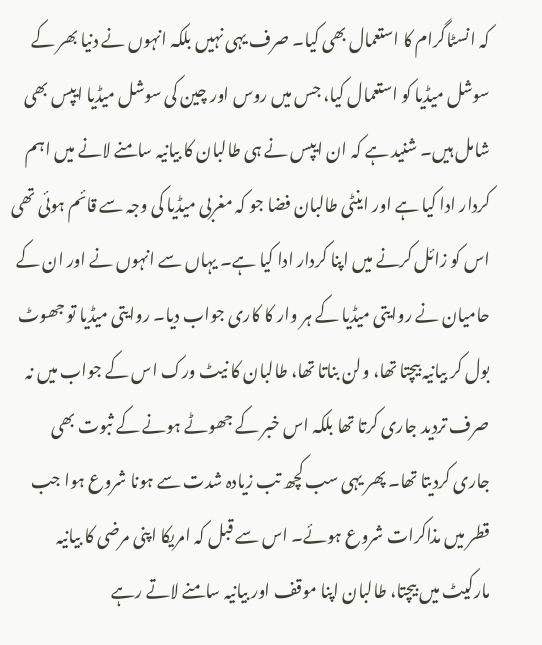کہ انسٹاگرام کا استعمال بھی کیا۔ صرف یہی نہیں بلکہ انہوں نے دنیا بھر کے سوشل میڈیا کو استعمال کیا، جس میں روس اور چین کی سوشل میڈیا ایپس بھی شامل ہیں۔ شنید ہے کہ ان ایپس نے ہی طالبان کا بیانیہ سامنے لانے میں اہم کردار ادا کیا ہے اور اینٹی طالبان فضا جو کہ مغربی میڈیا کی وجہ سے قائم ہوئی تھی اس کو زائل کرنے میں اپنا کردار ادا کیا ہے۔ یہاں سے انہوں نے اور ان کے حامیان نے روایتی میڈیا کے ہر وار کا کاری جواب دیا۔ روایتی میڈیا تو جھوٹ بول کر بیانیہ بیچتا تھا، ولن بناتا تھا، طالبان کا نیٹ ورک اس کے جواب میں نہ صرف تردید جاری کرتا تھا بلکہ اس خبر کے جھوٹے ہونے کے ثبوت بھی جاری کردیتا تھا۔ پھر یہی سب کچھ تب زیادہ شدت سے ہونا شروع ہوا جب قطر میں مذاکرات شروع ہوئے۔ اس سے قبل کہ امریکا اپنی مرضی کا بیانیہ مارکیٹ میں بیچتا، طالبان اپنا موقف اور بیانیہ سامنے لاتے رہے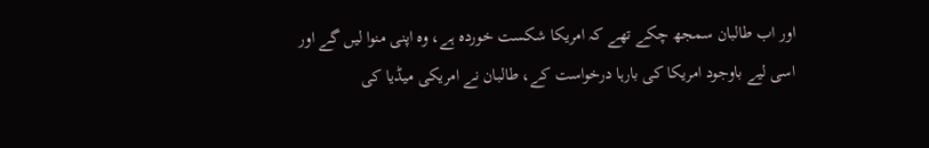اور اب طالبان سمجھ چکے تھے کہ امریکا شکست خوردہ ہے، وہ اپنی منوا لیں گے اور اسی لیے باوجود امریکا کی بارہا درخواست کے، طالبان نے امریکی میڈیا کی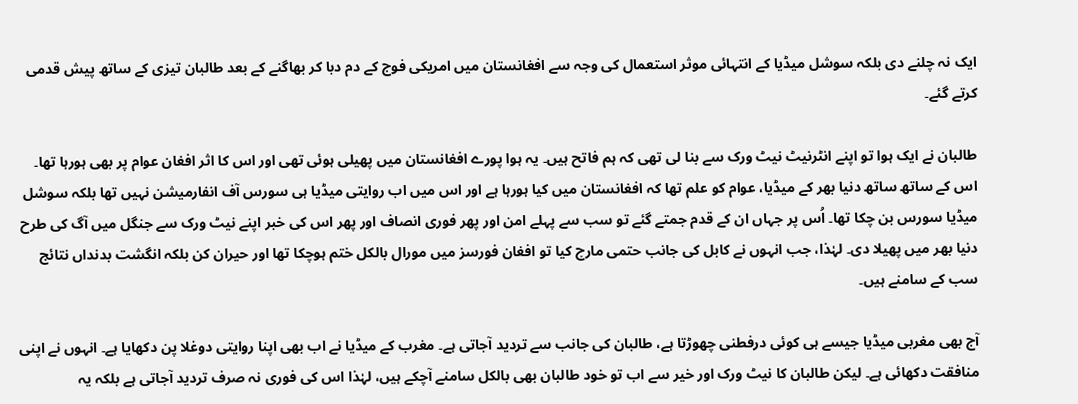ایک نہ چلنے دی بلکہ سوشل میڈیا کے انتہائی موثر استعمال کی وجہ سے افغانستان میں امریکی فوج کے دم دبا کر بھاگنے کے بعد طالبان تیزی کے ساتھ پیش قدمی کرتے گئے۔

طالبان نے ایک ہوا تو اپنے انٹرنیٹ نیٹ ورک سے بنا لی تھی کہ ہم فاتح ہیں۔ یہ ہوا پورے افغانستان میں پھیلی ہوئی تھی اور اس کا اثر افغان عوام پر بھی ہورہا تھا۔ اس کے ساتھ ساتھ دنیا بھر کے میڈیا، عوام کو علم تھا کہ افغانستان میں کیا ہورہا ہے اور اس میں اب روایتی میڈیا ہی سورس آف انفارمیشن نہیں تھا بلکہ سوشل میڈیا سورس بن چکا تھا۔ اُس پر جہاں ان کے قدم جمتے گئے تو سب سے پہلے امن اور پھر فوری انصاف اور پھر اس کی خبر اپنے نیٹ ورک سے جنگل میں آگ کی طرح دنیا بھر میں پھیلا دی۔ لہٰذا، جب انہوں نے کابل کی جانب حتمی مارچ کیا تو افغان فورسز میں مورال بالکل ختم ہوچکا تھا اور حیران کن بلکہ انگشت بدنداں نتائج سب کے سامنے ہیں۔

آج بھی مغربی میڈیا جیسے ہی کوئی درفطنی چھوڑتا ہے، طالبان کی جانب سے تردید آجاتی ہے۔ مغرب کے میڈیا نے اب بھی اپنا روایتی دوغلا پن دکھایا ہے۔ انہوں نے اپنی منافقت دکھائی ہے۔ لیکن طالبان کا نیٹ ورک اور خیر سے اب تو خود طالبان بھی بالکل سامنے آچکے ہیں، لہٰذا اس کی فوری نہ صرف تردید آجاتی ہے بلکہ یہ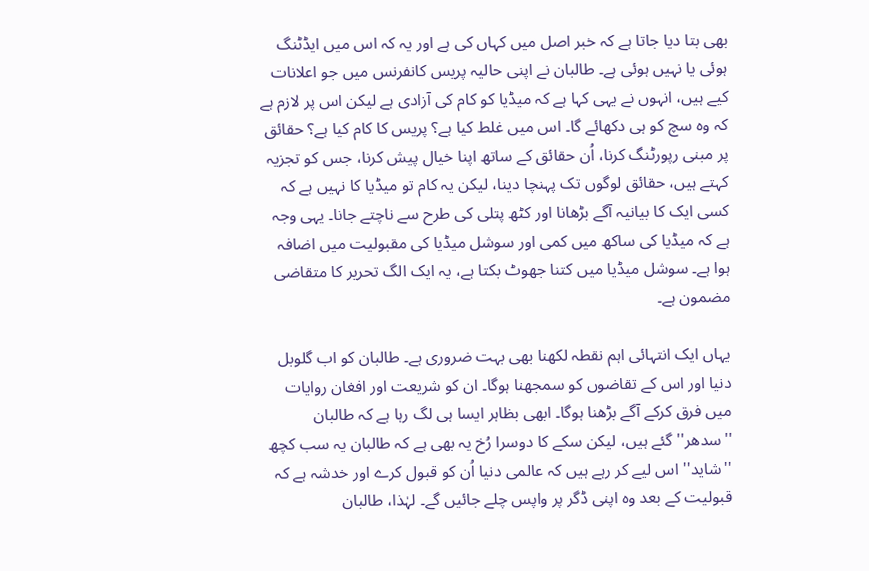بھی بتا دیا جاتا ہے کہ خبر اصل میں کہاں کی ہے اور یہ کہ اس میں ایڈٹنگ ہوئی یا نہیں ہوئی ہے۔ طالبان نے اپنی حالیہ پریس کانفرنس میں جو اعلانات کیے ہیں، انہوں نے یہی کہا ہے کہ میڈیا کو کام کی آزادی ہے لیکن اس پر لازم ہے کہ وہ سچ کو ہی دکھائے گا۔ اس میں غلط کیا ہے؟ پریس کا کام کیا ہے؟ حقائق پر مبنی رپورٹنگ کرنا، اُن حقائق کے ساتھ اپنا خیال پیش کرنا، جس کو تجزیہ کہتے ہیں، حقائق لوگوں تک پہنچا دینا، لیکن یہ کام تو میڈیا کا نہیں ہے کہ کسی ایک کا بیانیہ آگے بڑھانا اور کٹھ پتلی کی طرح سے ناچتے جانا۔ یہی وجہ ہے کہ میڈیا کی ساکھ میں کمی اور سوشل میڈیا کی مقبولیت میں اضافہ ہوا ہے۔ سوشل میڈیا میں کتنا جھوٹ بکتا ہے، یہ ایک الگ تحریر کا متقاضی مضمون ہے۔

یہاں ایک انتہائی اہم نقطہ لکھنا بھی بہت ضروری ہے۔ طالبان کو اب گلوبل دنیا اور اس کے تقاضوں کو سمجھنا ہوگا۔ ان کو شریعت اور افغان روایات میں فرق کرکے آگے بڑھنا ہوگا۔ ابھی بظاہر ایسا ہی لگ رہا ہے کہ طالبان ''سدھر'' گئے ہیں، لیکن سکے کا دوسرا رُخ یہ بھی ہے کہ طالبان یہ سب کچھ ''شاید'' اس لیے کر رہے ہیں کہ عالمی دنیا اُن کو قبول کرے اور خدشہ ہے کہ قبولیت کے بعد وہ اپنی ڈگر پر واپس چلے جائیں گے۔ لہٰذا، طالبان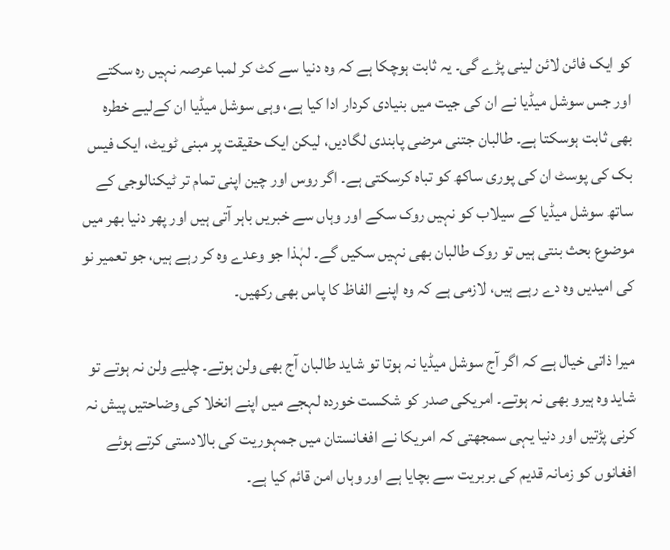کو ایک فائن لائن لینی پڑے گی۔ یہ ثابت ہوچکا ہے کہ وہ دنیا سے کٹ کر لمبا عرصہ نہیں رہ سکتے اور جس سوشل میڈیا نے ان کی جیت میں بنیادی کردار ادا کیا ہے، وہی سوشل میڈیا ان کےلیے خطرہ بھی ثابت ہوسکتا ہے۔ طالبان جتنی مرضی پابندی لگادیں، لیکن ایک حقیقت پر مبنی ٹویٹ، ایک فیس بک کی پوسٹ ان کی پوری ساکھ کو تباہ کرسکتی ہے۔ اگر روس اور چین اپنی تمام تر ٹیکنالوجی کے ساتھ سوشل میڈیا کے سیلاب کو نہیں روک سکے اور وہاں سے خبریں باہر آتی ہیں اور پھر دنیا بھر میں موضوع بحث بنتی ہیں تو روک طالبان بھی نہیں سکیں گے۔ لہٰذا جو وعدے وہ کر رہے ہیں، جو تعمیر نو کی امیدیں وہ دے رہے ہیں، لازمی ہے کہ وہ اپنے الفاظ کا پاس بھی رکھیں۔

میرا ذاتی خیال ہے کہ اگر آج سوشل میڈیا نہ ہوتا تو شاید طالبان آج بھی ولن ہوتے۔ چلیے ولن نہ ہوتے تو شاید وہ ہیرو بھی نہ ہوتے۔ امریکی صدر کو شکست خوردہ لہجے میں اپنے انخلا کی وضاحتیں پیش نہ کرنی پڑتیں اور دنیا یہی سمجھتی کہ امریکا نے افغانستان میں جمہوریت کی بالادستی کرتے ہوئے افغانوں کو زمانہ قدیم کی بربریت سے بچایا ہے اور وہاں امن قائم کیا ہے۔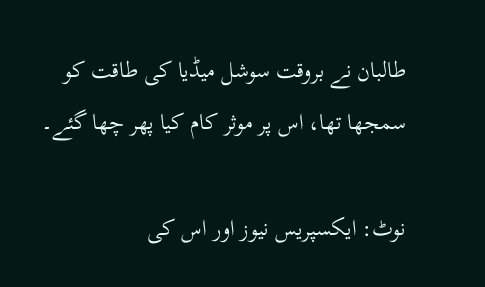طالبان نے بروقت سوشل میڈیا کی طاقت کو سمجھا تھا، اس پر موثر کام کیا پھر چھا گئے۔

نوٹ: ایکسپریس نیوز اور اس کی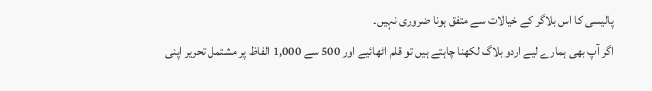پالیسی کا اس بلاگر کے خیالات سے متفق ہونا ضروری نہیں۔
اگر آپ بھی ہمارے لیے اردو بلاگ لکھنا چاہتے ہیں تو قلم اٹھائیے اور 500 سے 1,000 الفاظ پر مشتمل تحریر اپنی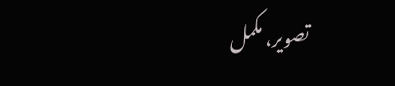تصویر، مکمل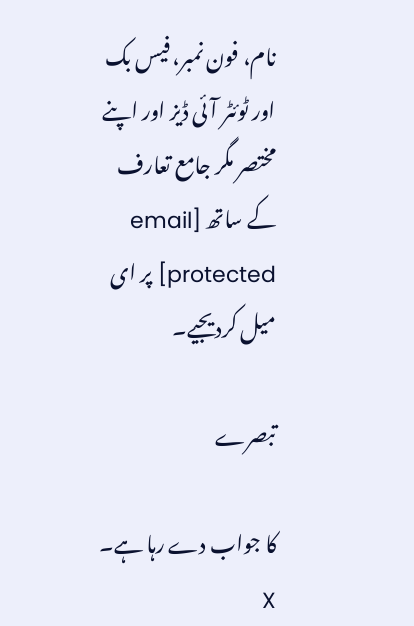نام، فون نمبر، فیس بک اور ٹوئٹر آئی ڈیز اور اپنے مختصر مگر جامع تعارف کے ساتھ [email protected] پر ای میل کردیجیے۔

تبصرے

کا جواب دے رہا ہے۔ X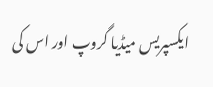ایکسپریس میڈیا گروپ اور اس کی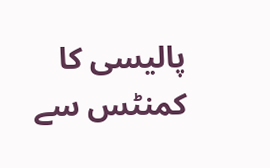پالیسی کا کمنٹس سے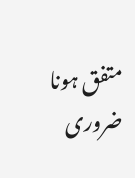متفق ہونا ضروری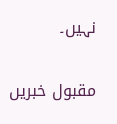نہیں۔

مقبول خبریں